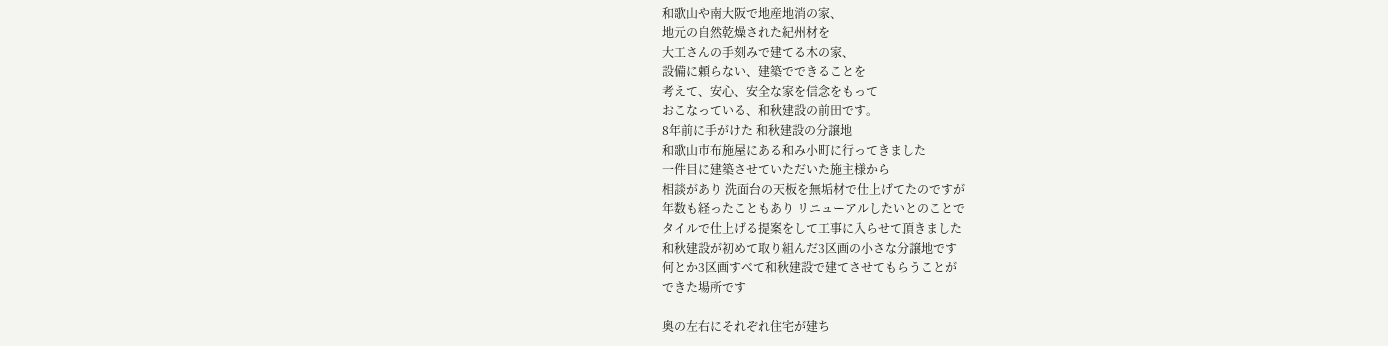和歌山や南大阪で地産地消の家、
地元の自然乾燥された紀州材を
大工さんの手刻みで建てる木の家、
設備に頼らない、建築でできることを
考えて、安心、安全な家を信念をもって
おこなっている、和秋建設の前田です。
8年前に手がけた 和秋建設の分譲地
和歌山市布施屋にある和み小町に行ってきました
一件目に建築させていただいた施主様から
相談があり 洗面台の天板を無垢材で仕上げてたのですが
年数も経ったこともあり リニューアルしたいとのことで
タイルで仕上げる提案をして工事に入らせて頂きました
和秋建設が初めて取り組んだ3区画の小さな分譲地です
何とか3区画すべて和秋建設で建てさせてもらうことが
できた場所です

奥の左右にそれぞれ住宅が建ち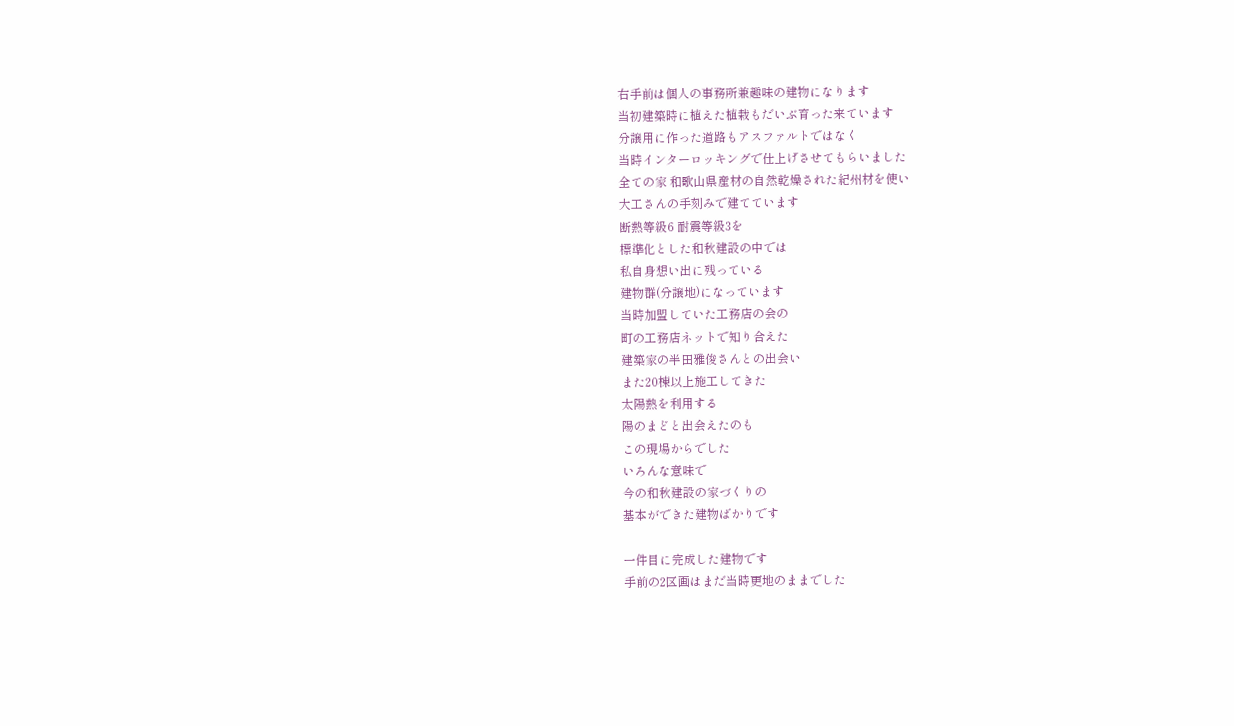右手前は個人の事務所兼趣味の建物になります
当初建築時に植えた植栽もだいぶ育った来ています
分譲用に作った道路もアスファルトではなく
当時インターロッキングで仕上げさせてもらいました
全ての家 和歌山県産材の自然乾燥された紀州材を使い
大工さんの手刻みで建てています
断熱等級6 耐震等級3を
標準化とした和秋建設の中では
私自身想い出に残っている
建物群(分譲地)になっています
当時加盟していた工務店の会の
町の工務店ネットで知り合えた
建築家の半田雅俊さんとの出会い
また20棟以上施工してきた
太陽熱を利用する
陽のまどと出会えたのも
この現場からでした
いろんな意味で
今の和秋建設の家づくりの
基本ができた建物ばかりです

一件目に完成した建物です
手前の2区画はまだ当時更地のままでした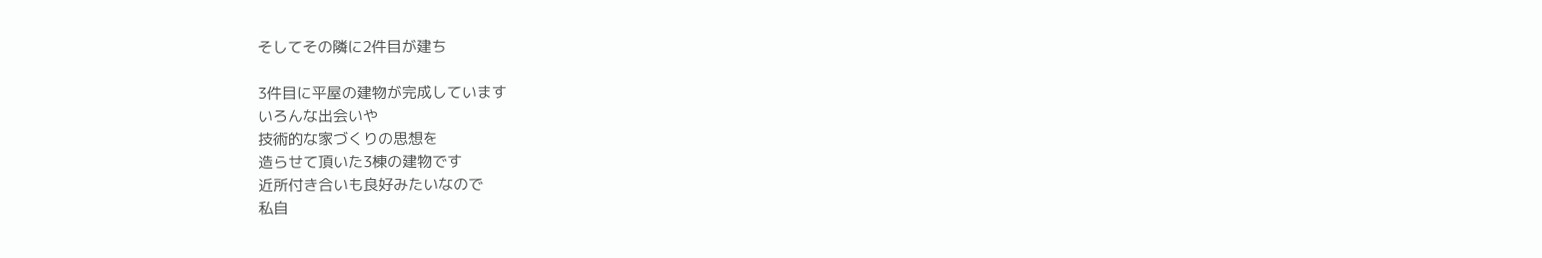そしてその隣に2件目が建ち

3件目に平屋の建物が完成しています
いろんな出会いや
技術的な家づくりの思想を
造らせて頂いた3棟の建物です
近所付き合いも良好みたいなので
私自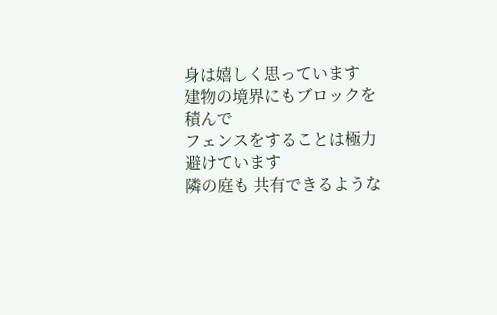身は嬉しく思っています
建物の境界にもブロックを積んで
フェンスをすることは極力避けています
隣の庭も 共有できるような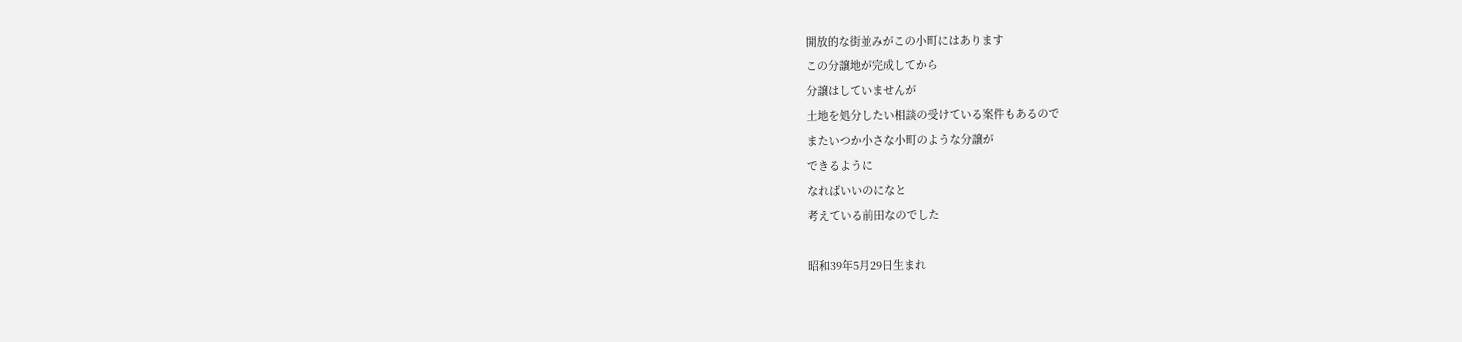開放的な街並みがこの小町にはあります
この分譲地が完成してから
分譲はしていませんが
土地を処分したい相談の受けている案件もあるので
またいつか小さな小町のような分譲が
できるように
なればいいのになと
考えている前田なのでした

昭和39年5月29日生まれ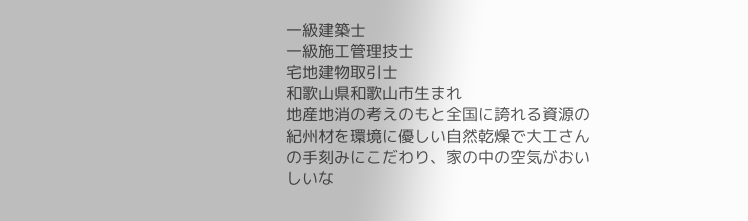一級建築士
一級施工管理技士
宅地建物取引士
和歌山県和歌山市生まれ
地産地消の考えのもと全国に誇れる資源の紀州材を環境に優しい自然乾燥で大工さんの手刻みにこだわり、家の中の空気がおいしいな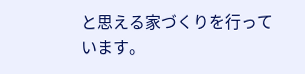と思える家づくりを行っています。